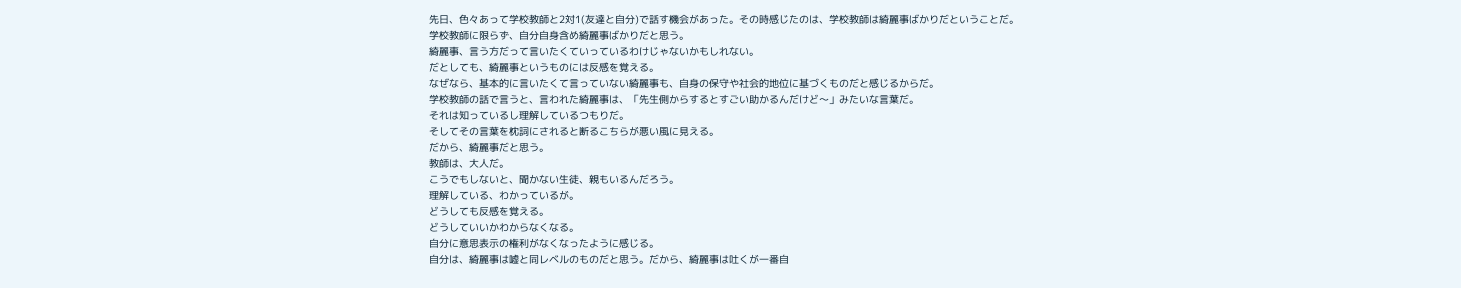先日、色々あって学校教師と2対1(友達と自分)で話す機会があった。その時感じたのは、学校教師は綺麗事ばかりだということだ。
学校教師に限らず、自分自身含め綺麗事ばかりだと思う。
綺麗事、言う方だって言いたくていっているわけじゃないかもしれない。
だとしても、綺麗事というものには反感を覚える。
なぜなら、基本的に言いたくて言っていない綺麗事も、自身の保守や社会的地位に基づくものだと感じるからだ。
学校教師の話で言うと、言われた綺麗事は、「先生側からするとすごい助かるんだけど〜」みたいな言葉だ。
それは知っているし理解しているつもりだ。
そしてその言葉を枕詞にされると断るこちらが悪い風に見える。
だから、綺麗事だと思う。
教師は、大人だ。
こうでもしないと、聞かない生徒、親もいるんだろう。
理解している、わかっているが。
どうしても反感を覚える。
どうしていいかわからなくなる。
自分に意思表示の権利がなくなったように感じる。
自分は、綺麗事は嘘と同レベルのものだと思う。だから、綺麗事は吐くが一番自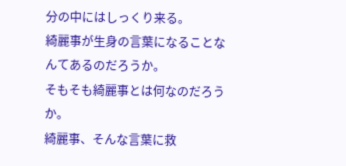分の中にはしっくり来る。
綺麗事が生身の言葉になることなんてあるのだろうか。
そもそも綺麗事とは何なのだろうか。
綺麗事、そんな言葉に救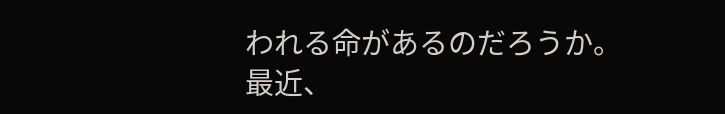われる命があるのだろうか。
最近、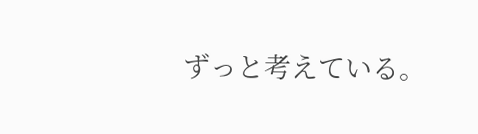ずっと考えている。